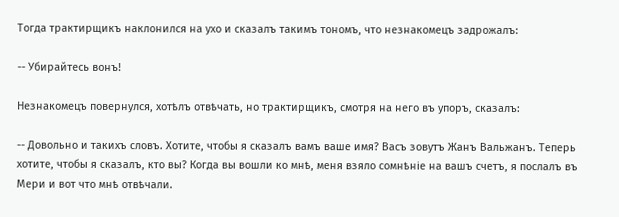Тогда трактирщикъ наклонился на ухо и сказалъ такимъ тономъ, что незнакомецъ задрожалъ:

-- Убирайтесь вонъ!

Незнакомецъ повернулся, хотѣлъ отвѣчать, но трактирщикъ, смотря на него въ упоръ, сказалъ:

-- Довольно и такихъ словъ. Хотите, чтобы я сказалъ вамъ ваше имя? Васъ зовутъ Жанъ Вальжанъ. Теперь хотите, чтобы я сказалъ, кто вы? Когда вы вошли ко мнѣ, меня взяло сомнѣніе на вашъ счетъ, я послалъ въ Мери и вот что мнѣ отвѣчали.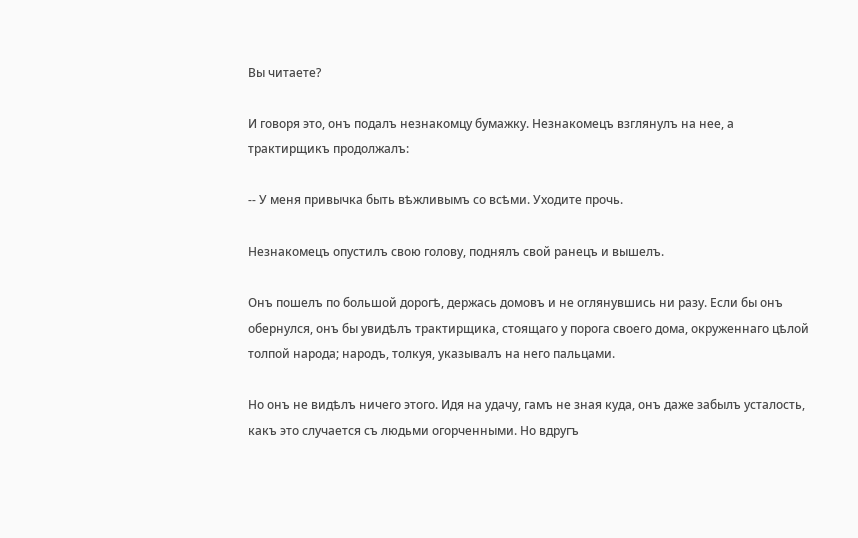Вы читаете?

И говоря это, онъ подалъ незнакомцу бумажку. Незнакомецъ взглянулъ на нее, а трактирщикъ продолжалъ:

-- У меня привычка быть вѣжливымъ со всѣми. Уходите прочь.

Незнакомецъ опустилъ свою голову, поднялъ свой ранецъ и вышелъ.

Онъ пошелъ по большой дорогѣ, держась домовъ и не оглянувшись ни разу. Если бы онъ обернулся, онъ бы увидѣлъ трактирщика, стоящаго у порога своего дома, окруженнаго цѣлой толпой народа; народъ, толкуя, указывалъ на него пальцами.

Но онъ не видѣлъ ничего этого. Идя на удачу, гамъ не зная куда, онъ даже забылъ усталость, какъ это случается съ людьми огорченными. Но вдругъ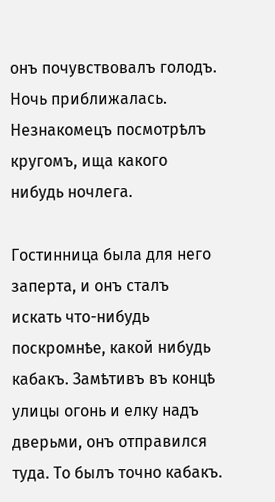онъ почувствовалъ голодъ. Ночь приближалась. Незнакомецъ посмотрѣлъ кругомъ, ища какого нибудь ночлега.

Гостинница была для него заперта, и онъ сталъ искать что-нибудь поскромнѣе, какой нибудь кабакъ. Замѣтивъ въ концѣ улицы огонь и елку надъ дверьми, онъ отправился туда. То былъ точно кабакъ.